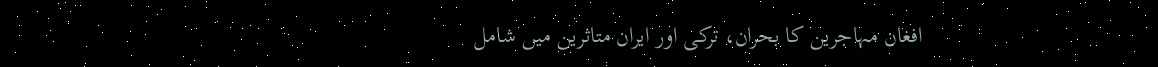افغان مہاجرین کا بحران، ترکی اور ایران متاثرین میں شامل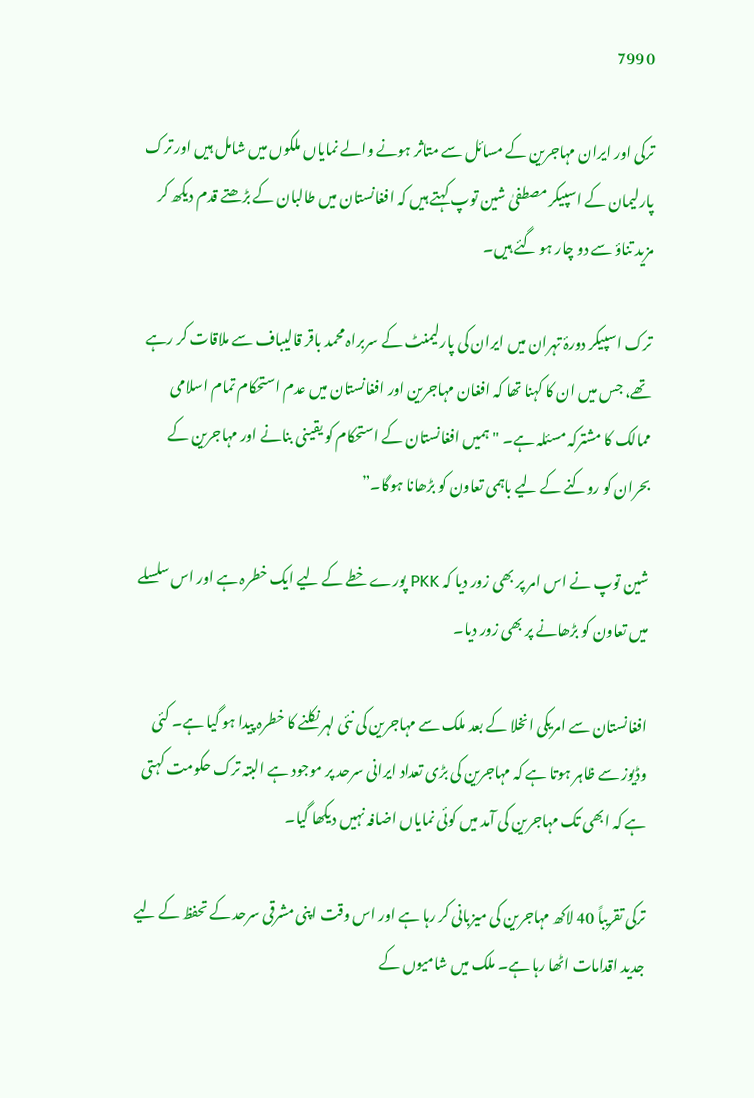0 799

ترکی اور ایران مہاجرین کے مسائل سے متاثر ہونے والے نمایاں ملکوں میں شامل ہیں اور ترک پارلیمان کے اسپیکر مصطفیٰ شین توپ کہتے ہیں کہ افغانستان میں طالبان کے بڑھتے قدم دیکھ کر مزید تناؤ سے دو چار ہو گئے ہیں۔

ترک اسپیکر دورۂ تہران میں ایران کی پارلیمنٹ کے سربراہ محمد باقر قالیباف سے ملاقات کر رہے تھے، جس میں ان کا کہنا تھا کہ افغان مہاجرین اور افغانستان میں عدم استحکام تمام اسلامی ممالک کا مشترکہ مسئلہ ہے۔ "ہمیں افغانستان کے استحکام کو یقینی بنانے اور مہاجرین کے بحران کو روکنے کے لیے باہمی تعاون کو بڑھانا ہوگا۔”

شین توپ نے اس امر پر بھی زور دیا کہ PKK پورے خطے کے لیے ایک خطرہ ہے اور اس سلسلے میں تعاون کو بڑھانے پر بھی زور دیا۔

افغانستان سے امریکی انخلا کے بعد ملک سے مہاجرین کی نئی لہر نکلنے کا خطرہ پیدا ہو گیا ہے۔ کئی وڈیوز سے ظاہر ہوتا ہے کہ مہاجرین کی بڑی تعداد ایرانی سرحد پر موجود ہے البتہ ترک حکومت کہتی ہے کہ ابھی تک مہاجرین کی آمد میں کوئی نمایاں اضافہ نہیں دیکھا گیا۔

ترکی تقریباً 40 لاکھ مہاجرین کی میزبانی کر رہا ہے اور اس وقت اپنی مشرقی سرحد کے تحفظ کے لیے جدید اقدامات اٹھا رہا ہے۔ ملک میں شامیوں کے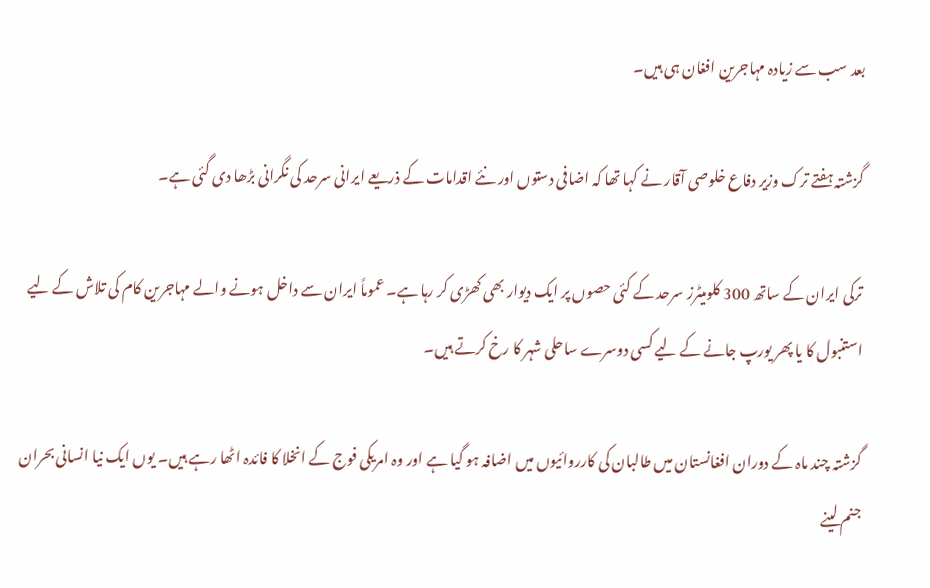بعد سب سے زیادہ مہاجرین افغان ہی ہیں۔

گزشتہ ہفتے ترک وزیر دفاع خلوصی آقار نے کہا تھا کہ اضافی دستوں اور نئے اقدامات کے ذریعے ایرانی سرحد کی نگرانی بڑھا دی گئی ہے۔

ترکی ایران کے ساتھ 300 کلومیٹرز سرحد کے کئی حصوں پر ایک دیوار بھی کھڑی کر رہا ہے۔ عموماً ایران سے داخل ہونے والے مہاجرین کام کی تلاش کے لیے استنبول کا یا پھر یورپ جانے کے لیے کسی دوسرے ساحلی شہر کا رخ کرتے ہیں۔

گزشتہ چند ماہ کے دوران افغانستان میں طالبان کی کارروائیوں میں اضافہ ہو گیا ہے اور وہ امریکی فوج کے انخلا کا فائدہ اٹھا رہے ہیں۔ یوں ایک نیا انسانی بحران جنم لینے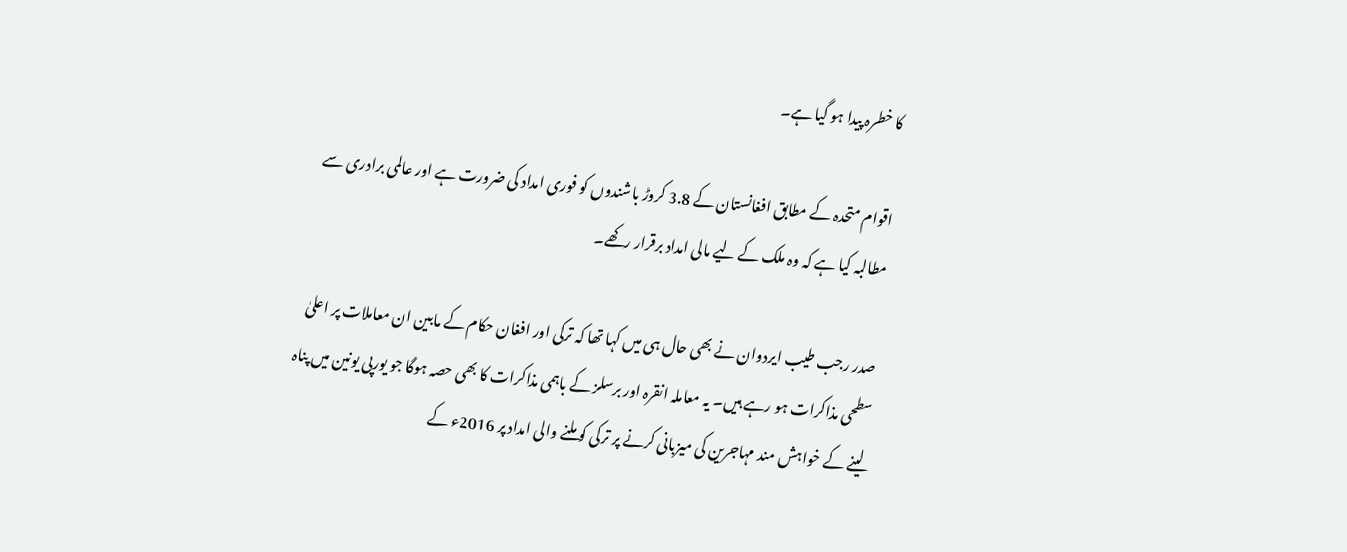کا خطرہ پیدا ہو گیا ہے۔

اقوام متحدہ کے مطابق افغانستان کے 3.8 کروڑ باشندوں کو فوری امداد کی ضرورت ہے اور عالمی برادری سے مطالبہ کیا ہے کہ وہ ملک کے لیے مالی امداد برقرار رکھے۔

صدر رجب طیب ایردوان نے بھی حال ہی میں کہا تھا کہ ترکی اور افغان حکام کے مابین ان معاملات پر اعلیٰ سطحی مذاکرات ہو رہے ہیں۔ یہ معاملہ انقرہ اور برسلز کے باہمی مذاکرات کا بھی حصہ ہوگا جو یورپی یونین میں پناہ لینے کے خواہش مند مہاجرین کی میزبانی کرنے پر ترکی کو ملنے والی امداد پر 2016ء کے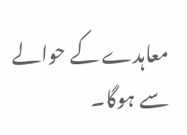معاہدے کے حوالے سے ہوگا۔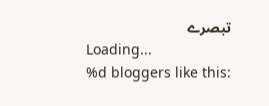تبصرے
Loading...
%d bloggers like this: